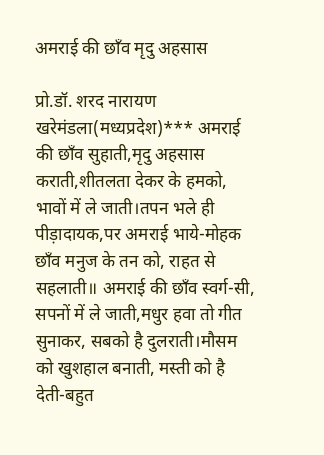अमराई की छाँव मृदु अहसास

प्रो.डॉ. शरद नारायण खरेमंडला(मध्यप्रदेश)*** अमराई की छाँव सुहाती,मृदु अहसास कराती,शीतलता देकर के हमको, भावों में ले जाती।तपन भले ही पीड़ादायक,पर अमराई भाये-मोहक छाँव मनुज के तन को, राहत से सहलाती॥ अमराई की छाँव स्वर्ग-सी, सपनों में ले जाती,मधुर हवा तो गीत सुनाकर, सबको है दुलराती।मौसम को खुशहाल बनाती, मस्ती को है देती-बहुत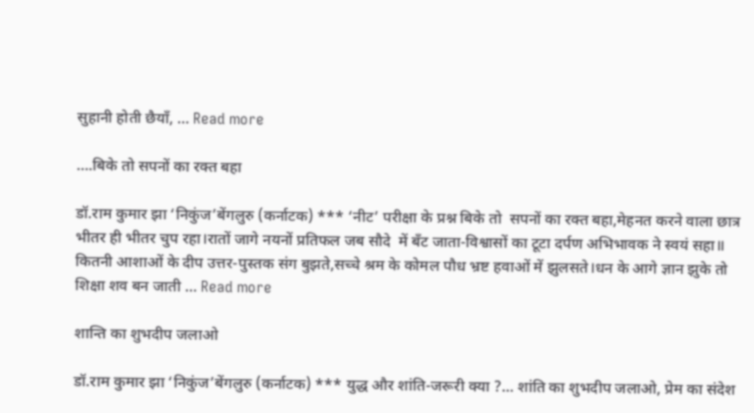सुहानी होती छैयाँ, … Read more

….बिके तो सपनों का रक्त बहा

डॉ.राम कुमार झा ‘निकुंज’बेंगलुरु (कर्नाटक) *** ‘नीट’ परीक्षा के प्रश्न बिके तो  सपनों का रक्त बहा,मेहनत करने वाला छात्र भीतर ही भीतर चुप रहा।रातों जागे नयनों प्रतिफल जब सौदे  में बँट जाता-विश्वासों का टूटा दर्पण अभिभावक ने स्वयं सहा॥ कितनी आशाओं के दीप उत्तर-पुस्तक संग बुझते,सच्चे श्रम के कोमल पौध भ्रष्ट हवाओं में झुलसते।धन के आगे ज्ञान झुके तो शिक्षा शव बन जाती … Read more

शान्ति का शुभदीप जलाओ

डॉ.राम कुमार झा ‘निकुंज’बेंगलुरु (कर्नाटक) *** युद्ध और शांति-जरूरी क्या ?… शांति का शुभदीप जलाओ, प्रेम का संदेश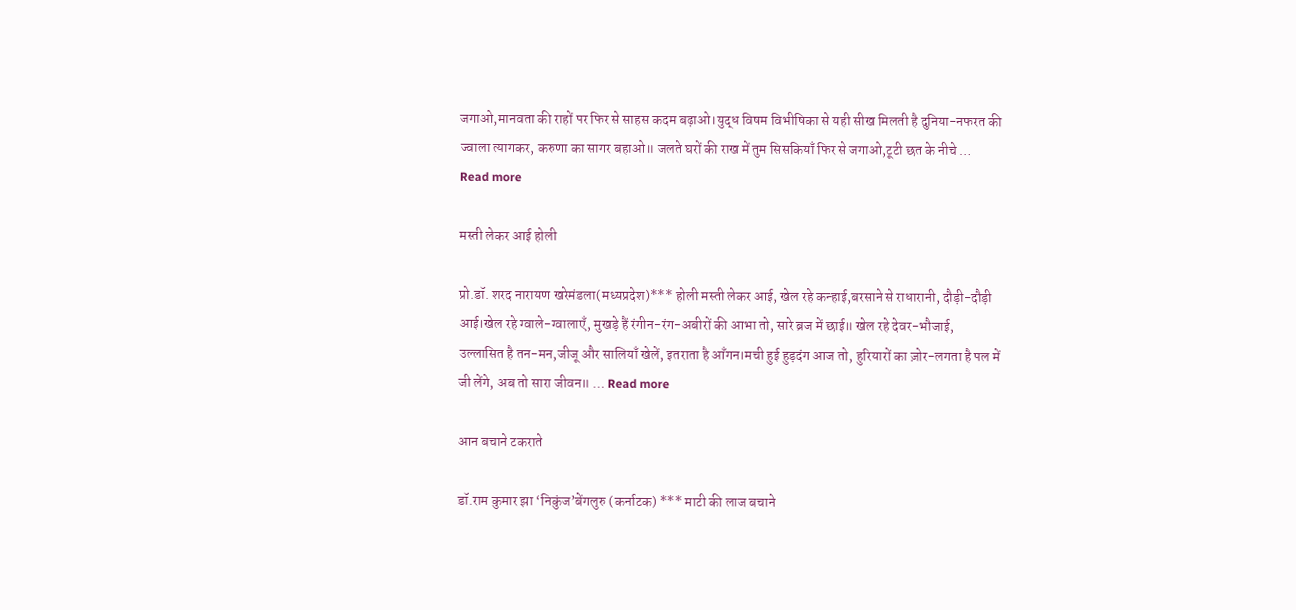जगाओ,मानवता की राहों पर फिर से साहस कदम बढ़ाओ।युद्ध विषम विभीषिका से यही सीख मिलती है दुनिया-नफरत की ज्वाला त्यागकर, करुणा का सागर बहाओ॥ जलते घरों की राख में तुम सिसकियाँ फिर से जगाओ,टूटी छत के नीचे … Read more

मस्ती लेकर आई होली

प्रो.डॉ. शरद नारायण खरेमंडला(मध्यप्रदेश)*** होली मस्ती लेकर आई, खेल रहे कन्हाई,बरसाने से राधारानी, दौड़ी-दौड़ी आई।खेल रहे ग्वाले-ग्वालाएँ, मुखड़े हैं रंगीन-रंग-अबीरों की आभा तो, सारे ब्रज में छाई॥ खेल रहे देवर-भौजाई, उल्लासित है तन-मन,जीजू और सालियाँ खेलें, इतराता है आँगन।मची हुई हुड़दंग आज तो, हुरियारों का ज़ोर-लगता है पल में जी लेंगे, अब तो सारा जीवन॥ … Read more

आन बचाने टकराते

डॉ.राम कुमार झा ‘निकुंज’बेंगलुरु (कर्नाटक) *** माटी की लाज बचाने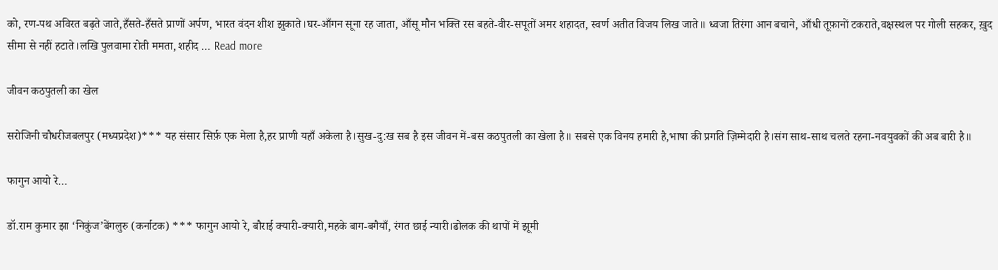को, रण-पथ अविरत बढ़ते जाते,हँसते-हँसते प्राणों अर्पण, भारत वंदन शीश झुकाते।घर-आँगन सूना रह जाता, आँसू मौन भक्ति रस बहते-वीर-सपूतों अमर शहादत, स्वर्ण अतीत विजय लिख जाते॥ ध्वजा तिरंगा आन बचाने, आँधी तूफ़ानों टकराते,वक्षस्थल पर गोली सहकर, ख़ुद सीमा से नहीं हटाते।लखि पुलवामा रोती ममता, शहीद … Read more

जीवन कठपुतली का खेल

सरोजिनी चौधरीजबलपुर (मध्यप्रदेश)*** यह संसार सिर्फ़ एक मेला है,हर प्राणी यहाँ अकेला है।सुख-दु:ख सब है इस जीवन में-बस कठपुतली का खेला है॥ सबसे एक विनय हमारी है,भाषा की प्रगति ज़िम्मेदारी है।संग साथ-साथ चलते रहना-नवयुवकों की अब बारी है॥

फागुन आयो रे…

डॉ.राम कुमार झा ‘निकुंज’बेंगलुरु (कर्नाटक) *** फागुन आयो रे, बौराई क्यारी-क्यारी,महके बाग-बगैयाँ, रंगत छाई न्यारी।ढोलक की थापों में झूमी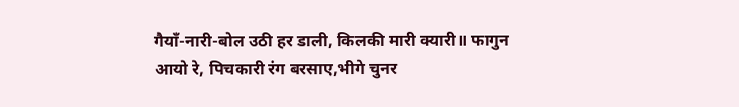गैयाँ-नारी-बोल उठी हर डाली, किलकी मारी क्यारी॥ फागुन आयो रे, पिचकारी रंग बरसाए,भीगे चुनर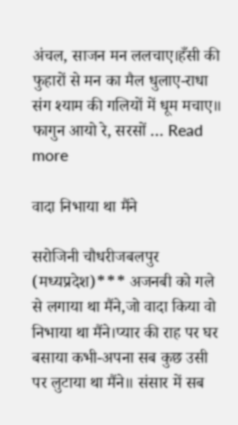अंचल, साजन मन ललचाए।हँसी की फुहारों से मन का मैल धुलाए-राधा संग श्याम की गलियों में धूम मचाए॥ फागुन आयो रे, सरसों … Read more

वादा निभाया था मैंने

सरोजिनी चौधरीजबलपुर (मध्यप्रदेश)*** अजनबी को गले से लगाया था मैंने,जो वादा किया वो निभाया था मैंने।प्यार की राह पर घर बसाया कभी-अपना सब कुछ उसी पर लुटाया था मैंने॥ संसार में सब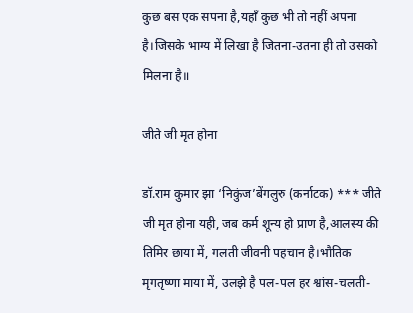कुछ बस एक सपना है,यहाँ कुछ भी तो नहीं अपना है।जिसके भाग्य में लिखा है जितना-उतना ही तो उसको मिलना है॥

जीते जी मृत होना

डॉ.राम कुमार झा ‘निकुंज’बेंगलुरु (कर्नाटक) *** जीते जी मृत होना यही, जब कर्म शून्य हो प्राण है,आलस्य की तिमिर छाया में, गलती जीवनी पहचान है।भौतिक मृगतृष्णा माया में, उलझे है पल-पल हर श्वांस-चलती-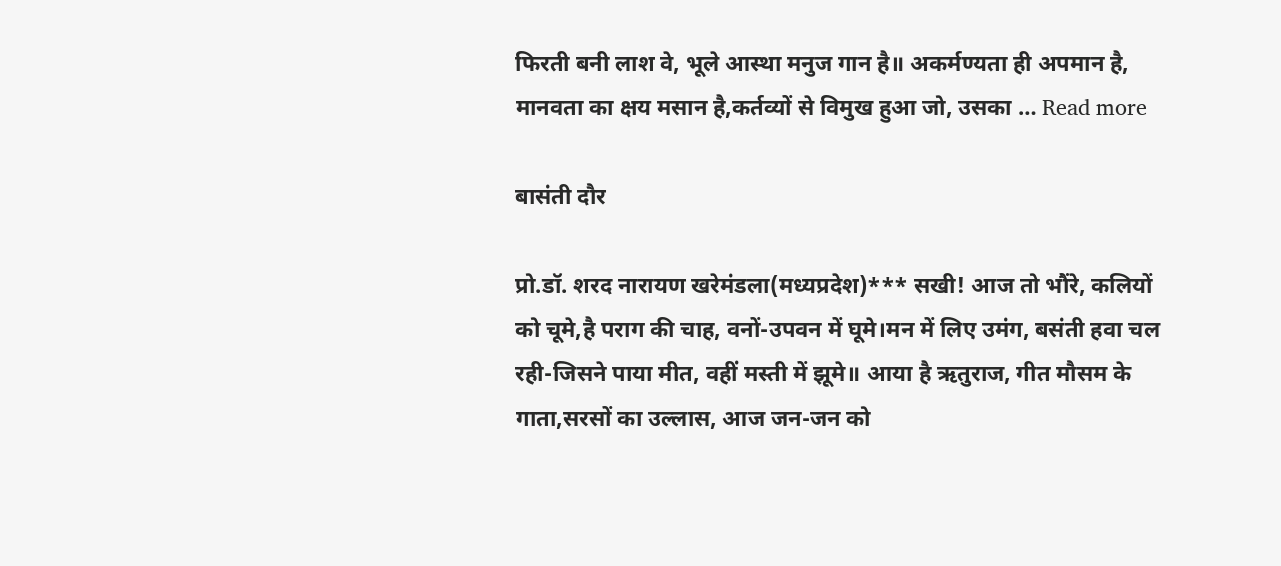फिरती बनी लाश वे, भूले आस्था मनुज गान है॥ अकर्मण्यता ही अपमान है, मानवता का क्षय मसान है,कर्तव्यों से विमुख हुआ जो, उसका … Read more

बासंती दौर

प्रो.डॉ. शरद नारायण खरेमंडला(मध्यप्रदेश)*** सखी! आज तो भौंरे, कलियों को चूमे,है पराग की चाह, वनों-उपवन में घूमे।मन में लिए उमंग, बसंती हवा चल रही-जिसने पाया मीत, वहीं मस्ती में झूमे॥ आया है ऋतुराज, गीत मौसम के गाता,सरसों का उल्लास, आज जन-जन को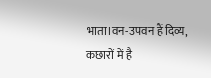भाता।वन-उपवन हैं दिव्य, कछारों में है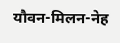यौवन-मिलन-नेह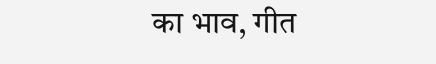का भाव, गीत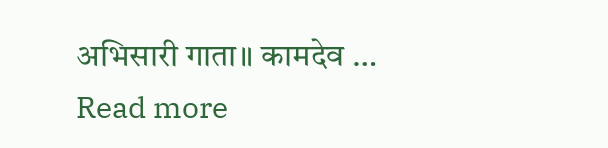अभिसारी गाता॥ कामदेव … Read more